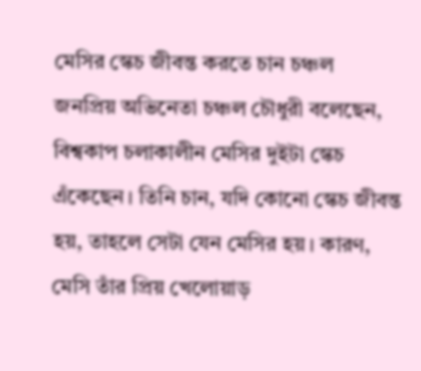মেসির স্কেচ জীবন্ত করতে চান চঞ্চল
জনপ্রিয় অভিনেতা চঞ্চল চৌধুরী বলেছেন, বিশ্বকাপ চলাকালীন মেসির দুইটা স্কেচ এঁকেছেন। তিনি চান, যদি কোনো স্কেচ জীবন্ত হয়, তাহলে সেটা যেন মেসির হয়। কারণ, মেসি তাঁর প্রিয় খেলোয়াড়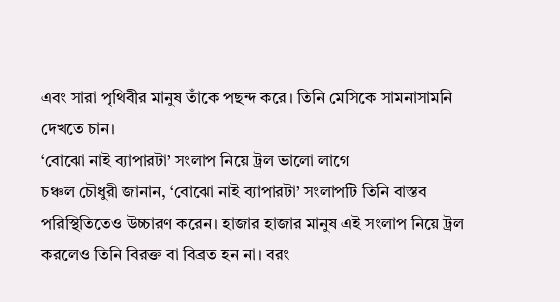এবং সারা পৃথিবীর মানুষ তাঁকে পছন্দ করে। তিনি মেসিকে সামনাসামনি দেখতে চান।
‘বোঝো নাই ব্যাপারটা’ সংলাপ নিয়ে ট্রল ভালো লাগে
চঞ্চল চৌধুরী জানান, ‘বোঝো নাই ব্যাপারটা’ সংলাপটি তিনি বাস্তব পরিস্থিতিতেও উচ্চারণ করেন। হাজার হাজার মানুষ এই সংলাপ নিয়ে ট্রল করলেও তিনি বিরক্ত বা বিব্রত হন না। বরং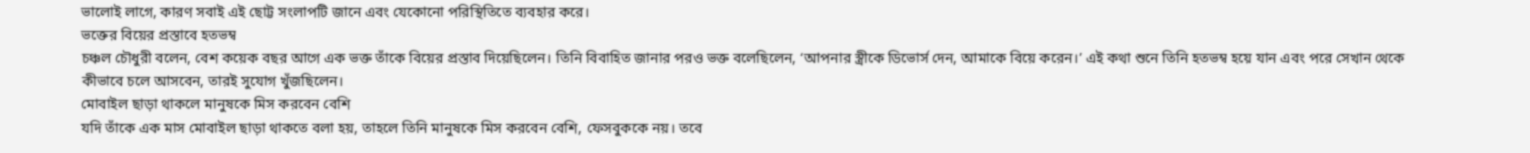ভালোই লাগে, কারণ সবাই এই ছোট্ট সংলাপটি জানে এবং যেকোনো পরিস্থিতিতে ব্যবহার করে।
ভক্তের বিয়ের প্রস্তাবে হতভম্ব
চঞ্চল চৌধুরী বলেন, বেশ কয়েক বছর আগে এক ভক্ত তাঁকে বিয়ের প্রস্তাব দিয়েছিলেন। তিনি বিবাহিত জানার পরও ভক্ত বলেছিলেন, ‘আপনার স্ত্রীকে ডিভোর্স দেন, আমাকে বিয়ে করেন।’ এই কথা শুনে তিনি হতভম্ব হয়ে যান এবং পরে সেখান থেকে কীভাবে চলে আসবেন, তারই সুযোগ খুঁজছিলেন।
মোবাইল ছাড়া থাকলে মানুষকে মিস করবেন বেশি
যদি তাঁকে এক মাস মোবাইল ছাড়া থাকতে বলা হয়, তাহলে তিনি মানুষকে মিস করবেন বেশি, ফেসবুককে নয়। তবে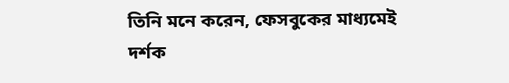তিনি মনে করেন, ফেসবুকের মাধ্যমেই দর্শক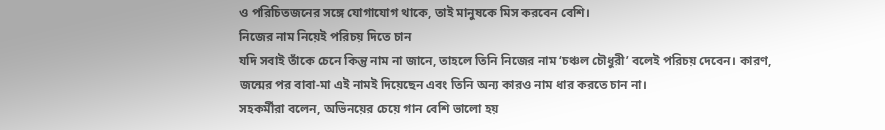ও পরিচিতজনের সঙ্গে যোগাযোগ থাকে, তাই মানুষকে মিস করবেন বেশি।
নিজের নাম নিয়েই পরিচয় দিতে চান
যদি সবাই তাঁকে চেনে কিন্তু নাম না জানে, তাহলে তিনি নিজের নাম ‘চঞ্চল চৌধুরী’ বলেই পরিচয় দেবেন। কারণ, জন্মের পর বাবা-মা এই নামই দিয়েছেন এবং তিনি অন্য কারও নাম ধার করতে চান না।
সহকর্মীরা বলেন, অভিনয়ের চেয়ে গান বেশি ভালো হয়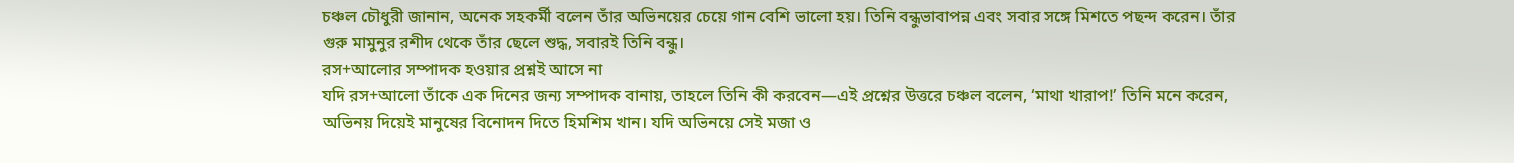চঞ্চল চৌধুরী জানান, অনেক সহকর্মী বলেন তাঁর অভিনয়ের চেয়ে গান বেশি ভালো হয়। তিনি বন্ধুভাবাপন্ন এবং সবার সঙ্গে মিশতে পছন্দ করেন। তাঁর গুরু মামুনুর রশীদ থেকে তাঁর ছেলে শুদ্ধ, সবারই তিনি বন্ধু।
রস+আলোর সম্পাদক হওয়ার প্রশ্নই আসে না
যদি রস+আলো তাঁকে এক দিনের জন্য সম্পাদক বানায়, তাহলে তিনি কী করবেন—এই প্রশ্নের উত্তরে চঞ্চল বলেন, ‘মাথা খারাপ!’ তিনি মনে করেন, অভিনয় দিয়েই মানুষের বিনোদন দিতে হিমশিম খান। যদি অভিনয়ে সেই মজা ও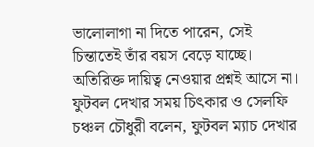ভালোলাগা না দিতে পারেন, সেই চিন্তাতেই তাঁর বয়স বেড়ে যাচ্ছে। অতিরিক্ত দায়িত্ব নেওয়ার প্রশ্নই আসে না।
ফুটবল দেখার সময় চিৎকার ও সেলফি
চঞ্চল চৌধুরী বলেন, ফুটবল ম্যাচ দেখার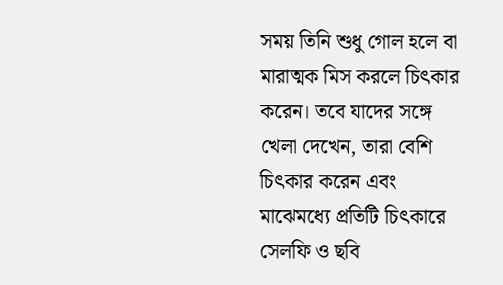সময় তিনি শুধু গোল হলে বা মারাত্মক মিস করলে চিৎকার করেন। তবে যাদের সঙ্গে খেলা দেখেন, তারা বেশি চিৎকার করেন এবং মাঝেমধ্যে প্রতিটি চিৎকারে সেলফি ও ছবি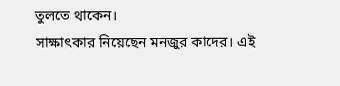তুলতে থাকেন।
সাক্ষাৎকার নিয়েছেন মনজুর কাদের। এই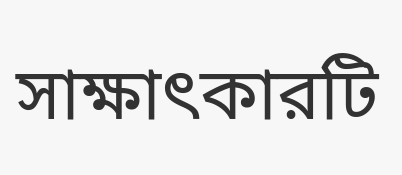সাক্ষাৎকারটি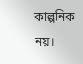কাল্পনিক নয়।